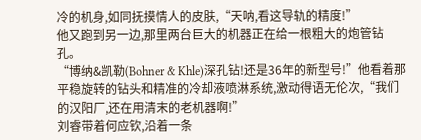冷的机身,如同抚摸情人的皮肤,“天呐,看这导轨的精度!”
他又跑到另一边,那里两台巨大的机器正在给一根粗大的炮管钻孔。
“博纳&凯勒(Bohner & Khle)深孔钻!还是36年的新型号!”他看着那平稳旋转的钻头和精准的冷却液喷淋系统,激动得语无伦次,“我们的汉阳厂,还在用清末的老机器啊!”
刘睿带着何应钦,沿着一条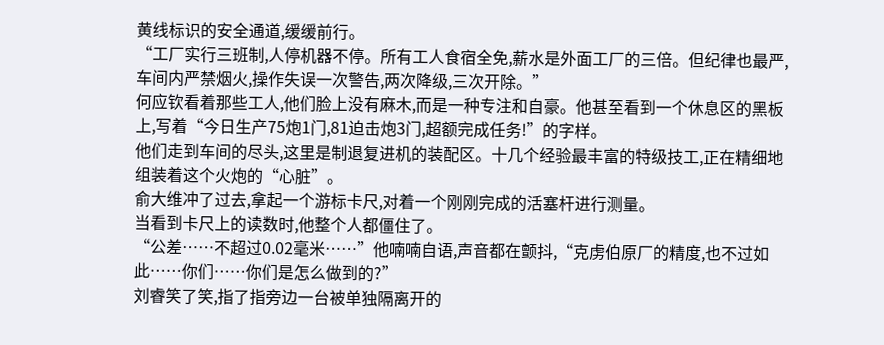黄线标识的安全通道,缓缓前行。
“工厂实行三班制,人停机器不停。所有工人食宿全免,薪水是外面工厂的三倍。但纪律也最严,车间内严禁烟火,操作失误一次警告,两次降级,三次开除。”
何应钦看着那些工人,他们脸上没有麻木,而是一种专注和自豪。他甚至看到一个休息区的黑板上,写着“今日生产75炮1门,81迫击炮3门,超额完成任务!”的字样。
他们走到车间的尽头,这里是制退复进机的装配区。十几个经验最丰富的特级技工,正在精细地组装着这个火炮的“心脏”。
俞大维冲了过去,拿起一个游标卡尺,对着一个刚刚完成的活塞杆进行测量。
当看到卡尺上的读数时,他整个人都僵住了。
“公差……不超过0.02毫米……”他喃喃自语,声音都在颤抖,“克虏伯原厂的精度,也不过如此……你们……你们是怎么做到的?”
刘睿笑了笑,指了指旁边一台被单独隔离开的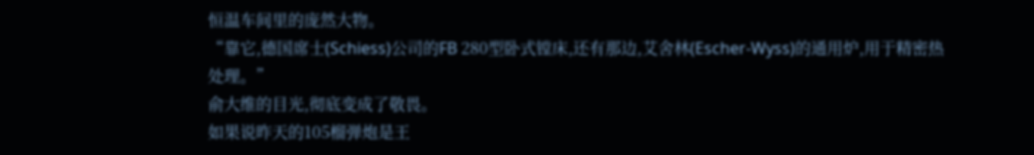恒温车间里的庞然大物。
“靠它,德国席士(Schiess)公司的FB 280型卧式镗床,还有那边,艾舍林(Escher-Wyss)的通用炉,用于精密热处理。”
俞大维的目光,彻底变成了敬畏。
如果说昨天的105榴弹炮是王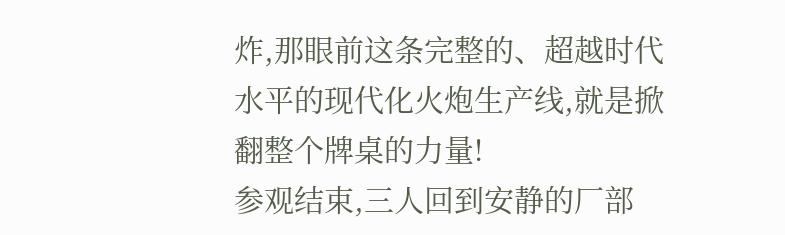炸,那眼前这条完整的、超越时代水平的现代化火炮生产线,就是掀翻整个牌桌的力量!
参观结束,三人回到安静的厂部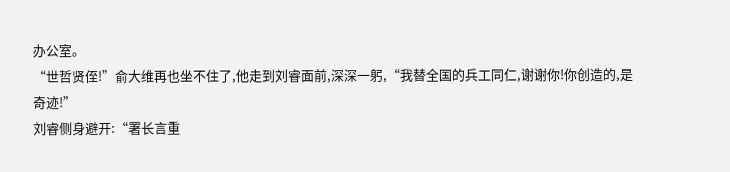办公室。
“世哲贤侄!”俞大维再也坐不住了,他走到刘睿面前,深深一躬,“我替全国的兵工同仁,谢谢你!你创造的,是奇迹!”
刘睿侧身避开:“署长言重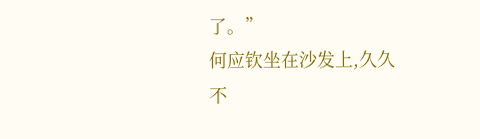了。”
何应钦坐在沙发上,久久不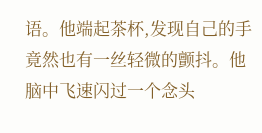语。他端起茶杯,发现自己的手竟然也有一丝轻微的颤抖。他脑中飞速闪过一个念头